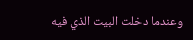وعندما دخلت البيت الذي فيه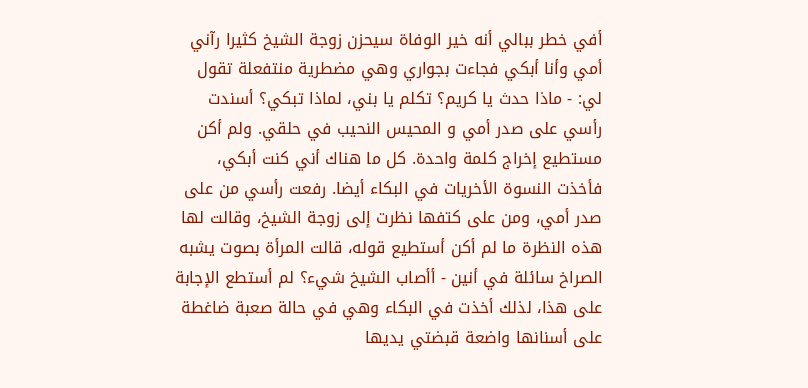أفي خطر ببالي أنه خير الوفاة سيحزن زوجة الشيخ كثيرا رآني أمي وأنا أبكي فجاءت بجواري وهي مضطرية منتفعلة تقول لي: - ماذا حدث يا كريم؟ تكلم يا بني، لماذا تبكي؟ أسندت رأسي على صدر أمي و المحيس النحيب في حلقي. ولم أكن مستطيع إخراج كلمة واحدة. كل ما هناك أني كنت أبكي، فأخذت النسوة الأخريات في البكاء أيضا. رفعت رأسي من على صدر أمي، ومن على كتفها نظرت إلى زوجة الشيخ، وقالت لها هذه النظرة ما لم أكن أستطيع قوله، قالت المرأة بصوت يشبه الصراخ سائلة في أنين - أأصاب الشيخ شيء؟ لم أستطع الإجابة على هذا، لذلك أخذت في البكاء وهي في حالة صعبة ضاغطة على أسنانها واضعة قبضتي يديها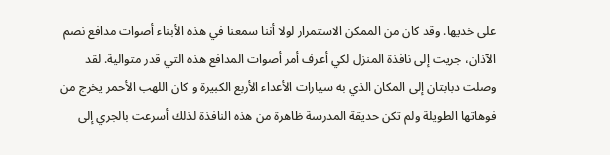على خديها. وقد كان من الممكن الاستمرار لولا أننا سمعنا في هذه الأبناء أصوات مدافع نصم الآذان، جريت إلى نافذة المنزل لكي أعرف أمر أصوات المدافع هذه التي قدر متوالية. لقد وصلت دبابتان إلى المكان الذي به سيارات الأعداء الأربع الكبيرة و كان اللهب الأحمر يخرج من فوهاتها الطويلة ولم تكن حديقة المدرسة ظاهرة من هذه النافذة لذلك أسرعت بالجري إلى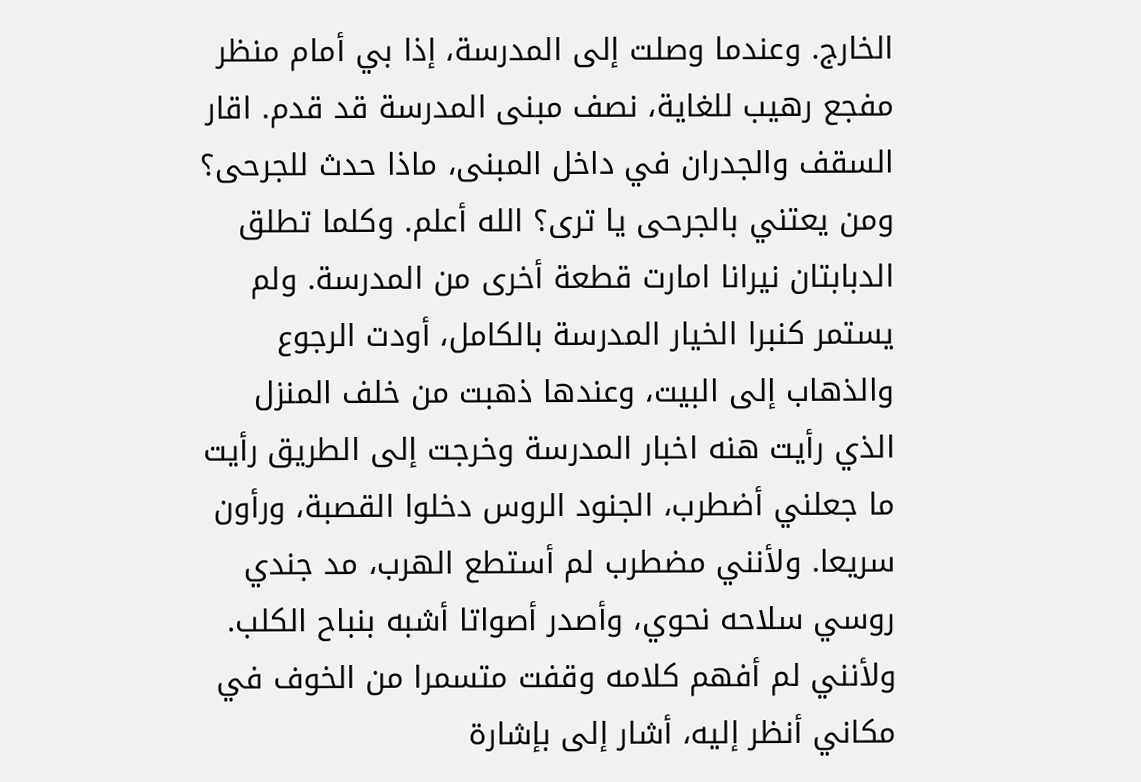الخارج. وعندما وصلت إلى المدرسة، إذا بي أمام منظر مفجع رهيب للغاية، نصف مبنى المدرسة قد قدم. اقار السقف والجدران في داخل المبنى، ماذا حدث للجرحى؟ ومن يعتني بالجرحى يا ترى؟ الله أعلم. وكلما تطلق الدبابتان نيرانا امارت قطعة أخرى من المدرسة. ولم يستمر کنبرا الخيار المدرسة بالكامل، أودت الرجوع والذهاب إلى البيت، وعندها ذهبت من خلف المنزل الذي رأيت هنه اخبار المدرسة وخرجت إلى الطريق رأيت ما جعلني أضطرب، الجنود الروس دخلوا القصبة، ورأون سريعا. ولأنني مضطرب لم أستطع الهرب، مد جندي روسي سلاحه نحوي، وأصدر أصواتا أشبه بنباح الكلب. ولأنني لم أفهم كلامه وقفت متسمرا من الخوف في مكاني أنظر إليه، أشار إلى بإشارة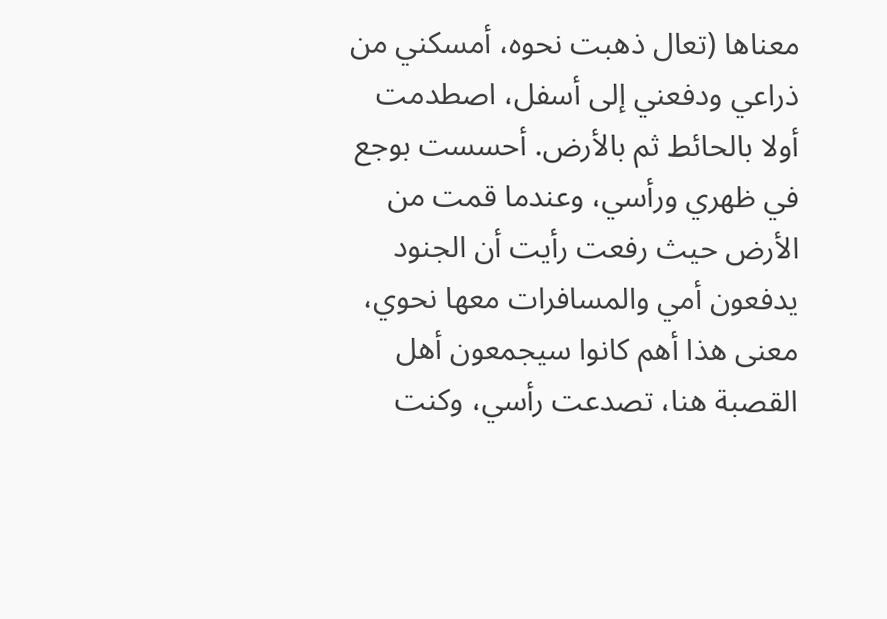معناها (تعال ذهبت نحوه، أمسكني من ذراعي ودفعني إلى أسفل، اصطدمت أولا بالحائط ثم بالأرض. أحسست بوجع في ظهري ورأسي، وعندما قمت من الأرض حيث رفعت رأيت أن الجنود يدفعون أمي والمسافرات معها نحوي، معنى هذا أهم كانوا سيجمعون أهل القصبة هنا، تصدعت رأسي، وكنت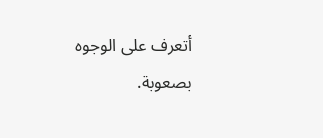أتعرف على الوجوه بصعوبة.